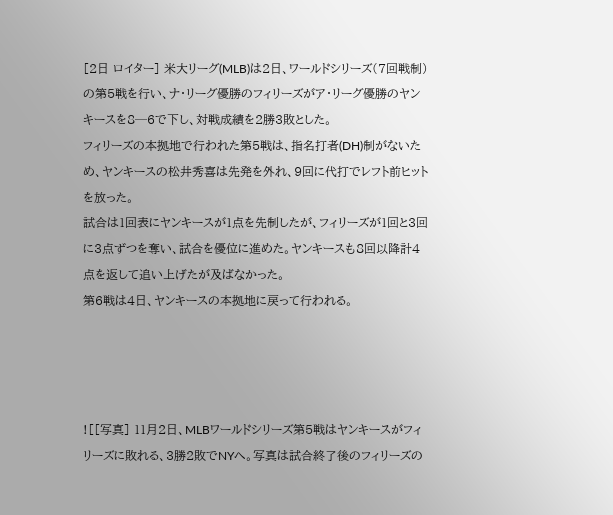[2日 ロイター] 米大リーグ(MLB)は2日、ワールドシリーズ(7回戦制)の第5戦を行い、ナ・リーグ優勝のフィリーズがア・リーグ優勝のヤンキースを8─6で下し、対戦成績を2勝3敗とした。
フィリーズの本拠地で行われた第5戦は、指名打者(DH)制がないため、ヤンキースの松井秀喜は先発を外れ、9回に代打でレフト前ヒットを放った。
試合は1回表にヤンキースが1点を先制したが、フィリーズが1回と3回に3点ずつを奪い、試合を優位に進めた。ヤンキースも8回以降計4点を返して追い上げたが及ばなかった。
第6戦は4日、ヤンキースの本拠地に戻って行われる。




![[写真] 11月2日、MLBワールドシリーズ第5戦はヤンキースがフィリーズに敗れる、3勝2敗でNYへ。写真は試合終了後のフィリーズの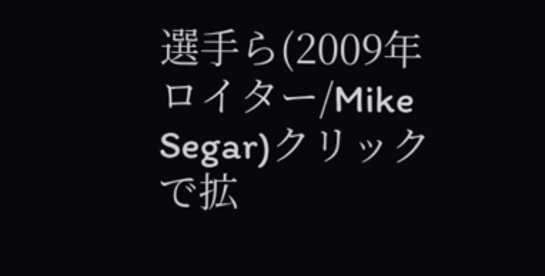選手ら(2009年 ロイター/Mike Segar)クリックで拡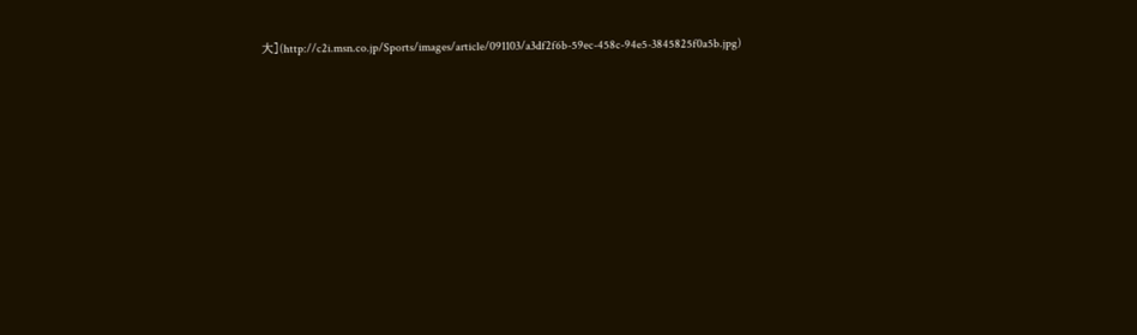大](http://c2i.msn.co.jp/Sports/images/article/091103/a3df2f6b-59ec-458c-94e5-3845825f0a5b.jpg)